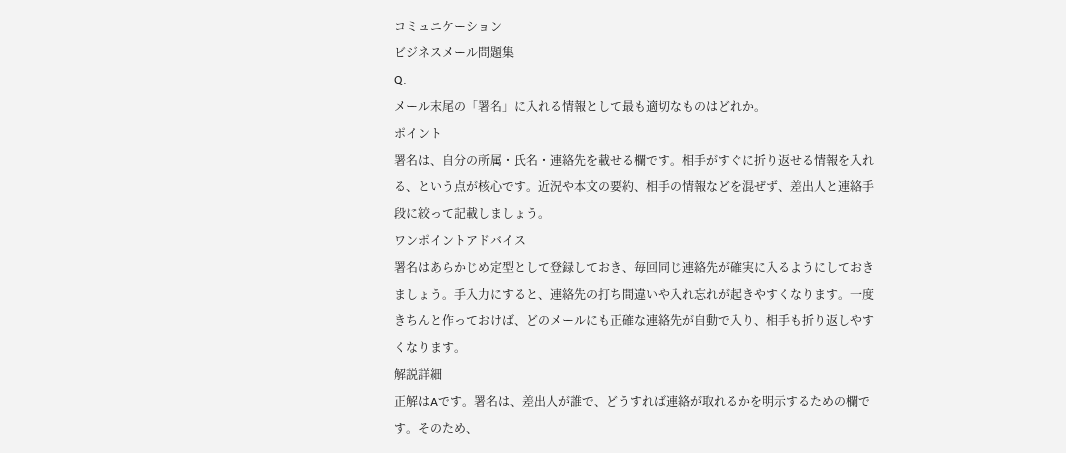コミュニケーション
ビジネスメール問題集
Q.
メール末尾の「署名」に入れる情報として最も適切なものはどれか。
ポイント
署名は、自分の所属・氏名・連絡先を載せる欄です。相手がすぐに折り返せる情報を入れる、という点が核心です。近況や本文の要約、相手の情報などを混ぜず、差出人と連絡手段に絞って記載しましょう。
ワンポイントアドバイス
署名はあらかじめ定型として登録しておき、毎回同じ連絡先が確実に入るようにしておきましょう。手入力にすると、連絡先の打ち間違いや入れ忘れが起きやすくなります。一度きちんと作っておけば、どのメールにも正確な連絡先が自動で入り、相手も折り返しやすくなります。
解説詳細
正解はAです。署名は、差出人が誰で、どうすれば連絡が取れるかを明示するための欄です。そのため、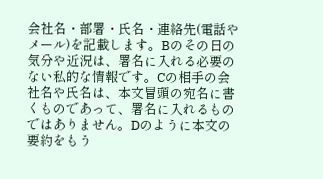会社名・部署・氏名・連絡先(電話やメール)を記載します。Bのその日の気分や近況は、署名に入れる必要のない私的な情報です。Cの相手の会社名や氏名は、本文冒頭の宛名に書くものであって、署名に入れるものではありません。Dのように本文の要約をもう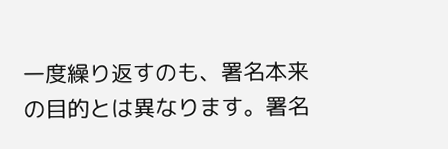一度繰り返すのも、署名本来の目的とは異なります。署名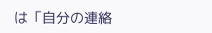は「自分の連絡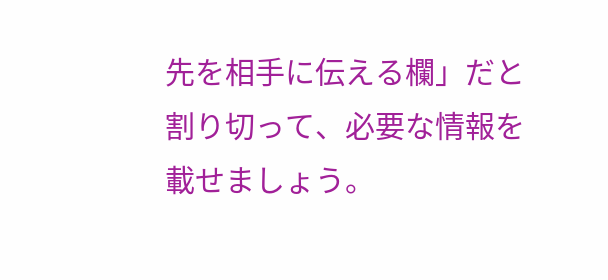先を相手に伝える欄」だと割り切って、必要な情報を載せましょう。